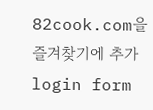82cook.com을 즐겨찾기에 추가
login form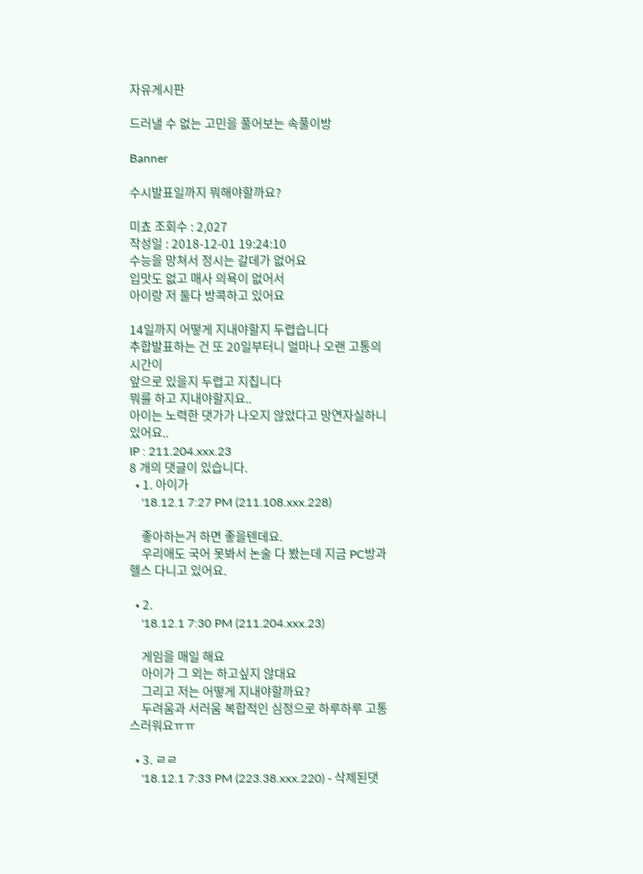자유게시판

드러낼 수 없는 고민을 풀어보는 속풀이방

Banner

수시발표일까지 뭐해야할까요?

미쵸 조회수 : 2,027
작성일 : 2018-12-01 19:24:10
수능을 망쳐서 정시는 갈데가 없어요
입맛도 없고 매사 의욕이 없어서
아이랑 저 둘다 방콕하고 있어요

14일까지 어떻게 지내야할지 두렵습니다
추합발표하는 건 또 20일부터니 얼마나 오랜 고통의 시간이
앞으로 있을지 두렵고 지칩니다
뭐를 하고 지내야할지요..
아이는 노력한 댓가가 나오지 않았다고 망연자실하니
있어요..
IP : 211.204.xxx.23
8 개의 댓글이 있습니다.
  • 1. 아이가
    '18.12.1 7:27 PM (211.108.xxx.228)

    좋아하는거 하면 좋을텐데요.
    우리애도 국어 못봐서 논술 다 봤는데 지금 PC방과 헬스 다니고 있어요.

  • 2.
    '18.12.1 7:30 PM (211.204.xxx.23)

    게임을 매일 해요
    아이가 그 외는 하고싶지 않대요
    그리고 저는 어떻게 지내야할까요?
    두려움과 서러움 복합적인 심정으로 하루하루 고통스러워요ㅠㅠ

  • 3. ㄹㄹ
    '18.12.1 7:33 PM (223.38.xxx.220) - 삭제된댓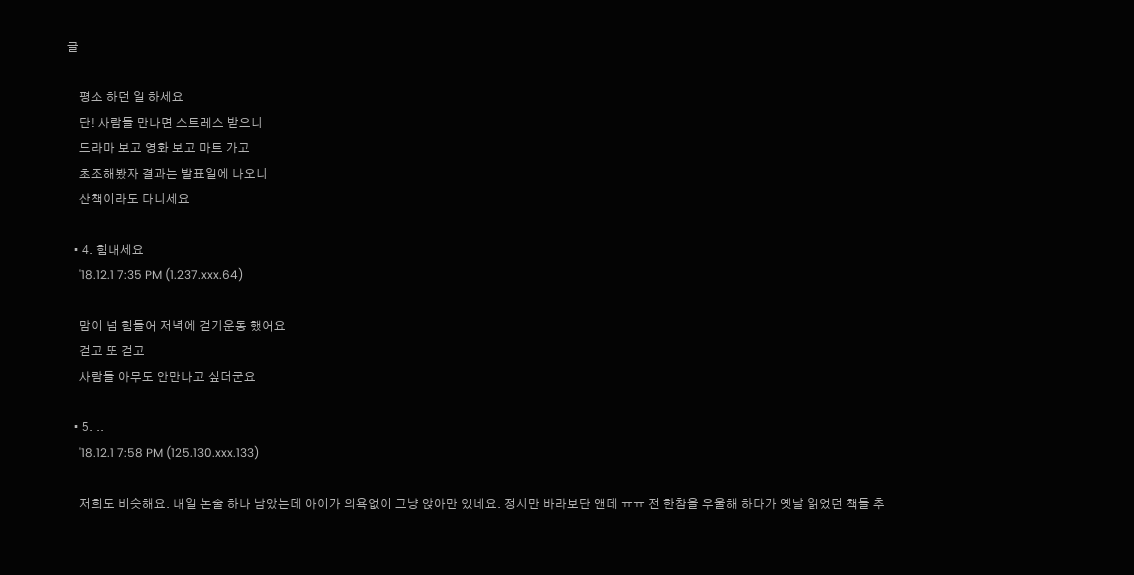글

    평소 하던 일 하세요
    단! 사람들 만나면 스트레스 받으니
    드라마 보고 영화 보고 마트 가고
    초조해봤자 결과는 발표일에 나오니
    산책이라도 다니세요

  • 4. 힘내세요
    '18.12.1 7:35 PM (1.237.xxx.64)

    맘이 넘 힘들어 저녁에 걷기운동 했어요
    걷고 또 걷고
    사람들 아무도 안만나고 싶더군요

  • 5. ..
    '18.12.1 7:58 PM (125.130.xxx.133)

    저희도 비슷해요. 내일 논술 하나 남았는데 아이가 의욕없이 그냥 앉아만 있네요. 정시만 바라보단 앤데 ㅠㅠ 전 한참을 우울해 하다가 옛날 읽었던 책들 추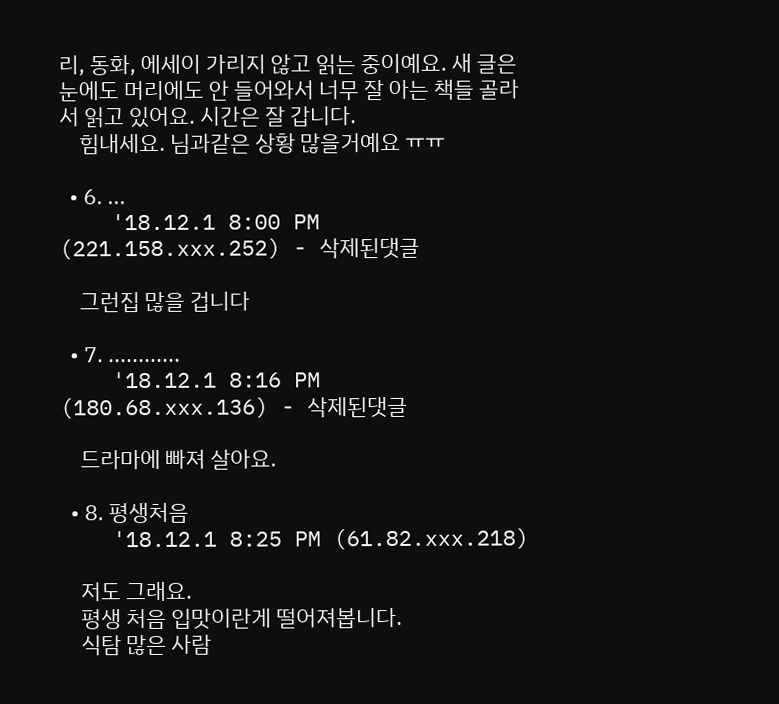리, 동화, 에세이 가리지 않고 읽는 중이예요. 새 글은 눈에도 머리에도 안 들어와서 너무 잘 아는 책들 골라서 읽고 있어요. 시간은 잘 갑니다.
    힘내세요. 님과같은 상황 많을거예요 ㅠㅠ

  • 6. ...
    '18.12.1 8:00 PM (221.158.xxx.252) - 삭제된댓글

    그런집 많을 겁니다

  • 7. ............
    '18.12.1 8:16 PM (180.68.xxx.136) - 삭제된댓글

    드라마에 빠져 살아요.

  • 8. 평생처음
    '18.12.1 8:25 PM (61.82.xxx.218)

    저도 그래요.
    평생 처음 입맛이란게 떨어져봅니다.
    식탐 많은 사람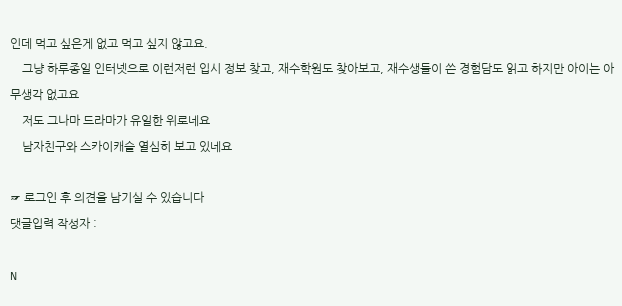인데 먹고 싶은게 없고 먹고 싶지 않고요.
    그냥 하루종일 인터넷으로 이런저런 입시 정보 찾고, 재수학원도 찾아보고, 재수생들이 쓴 경험담도 읽고 하지만 아이는 아무생각 없고요
    저도 그나마 드라마가 유일한 위로네요
    남자친구와 스카이캐슬 열심히 보고 있네요

☞ 로그인 후 의견을 남기실 수 있습니다
댓글입력 작성자 :

N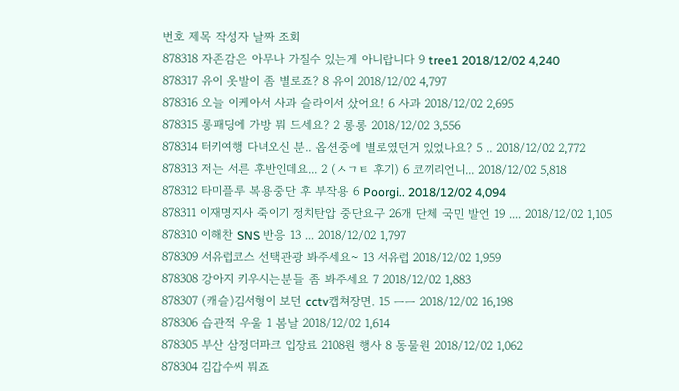번호 제목 작성자 날짜 조회
878318 자존감은 아무나 가질수 있는게 아니랍니다 9 tree1 2018/12/02 4,240
878317 유이 옷발이 좀 별로죠? 8 유이 2018/12/02 4,797
878316 오늘 이케아서 사과 슬라이서 샀어요! 6 사과 2018/12/02 2,695
878315 롱패딩에 가방 뭐 드세요? 2 롱롱 2018/12/02 3,556
878314 터키여행 다녀오신 분.. 옵션중에 별로였던거 있었나요? 5 .. 2018/12/02 2,772
878313 저는 서른 후반인데요... 2 (ㅅㄱㅌ 후기) 6 코끼리언니... 2018/12/02 5,818
878312 타미플루 복용중단 후 부작용 6 Poorgi.. 2018/12/02 4,094
878311 이재명지사 죽이기 정치탄압 중단요구 26개 단체 국민 발언 19 .... 2018/12/02 1,105
878310 이해찬 SNS 반응 13 ... 2018/12/02 1,797
878309 서유럽코스 선택관광 봐주세요~ 13 서유럽 2018/12/02 1,959
878308 강아지 키우시는분들 좀 봐주세요 7 2018/12/02 1,883
878307 (캐슬)김서형이 보던 cctv캡쳐장면. 15 ㅡㅡ 2018/12/02 16,198
878306 습관적 우울 1 봄날 2018/12/02 1,614
878305 부산 삼정더파크 입장료 2108원 행사 8 동물원 2018/12/02 1,062
878304 김갑수씨 뭐죠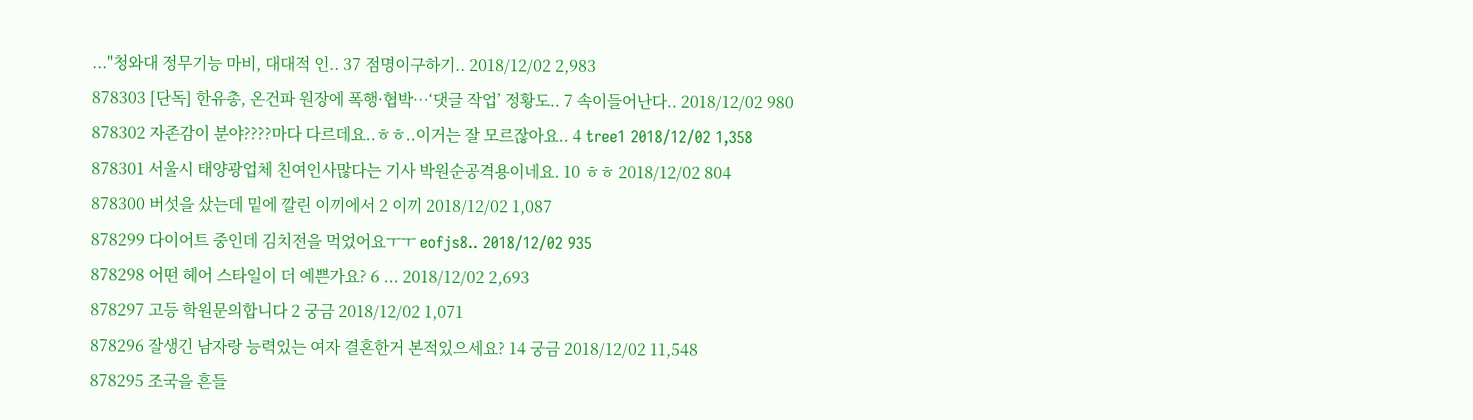..."청와대 정무기능 마비, 대대적 인.. 37 점명이구하기.. 2018/12/02 2,983
878303 [단독] 한유총, 온건파 원장에 폭행·협박…‘댓글 작업’ 정황도.. 7 속이들어난다.. 2018/12/02 980
878302 자존감이 분야????마다 다르데요..ㅎㅎ..이거는 잘 모르잖아요.. 4 tree1 2018/12/02 1,358
878301 서울시 태양광업체 친여인사많다는 기사 박원순공격용이네요. 10 ㅎㅎ 2018/12/02 804
878300 버섯을 샀는데 밑에 깔린 이끼에서 2 이끼 2018/12/02 1,087
878299 다이어트 중인데 김치전을 먹었어요ㅜㅜ eofjs8.. 2018/12/02 935
878298 어떤 헤어 스타일이 더 예쁜가요? 6 ... 2018/12/02 2,693
878297 고등 학원문의합니다 2 궁금 2018/12/02 1,071
878296 잘생긴 남자랑 능력있는 여자 결혼한거 본적있으세요? 14 궁금 2018/12/02 11,548
878295 조국을 흔들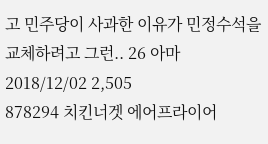고 민주당이 사과한 이유가 민정수석을 교체하려고 그런.. 26 아마 2018/12/02 2,505
878294 치킨너겟 에어프라이어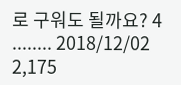로 구워도 될까요? 4 ........ 2018/12/02 2,175